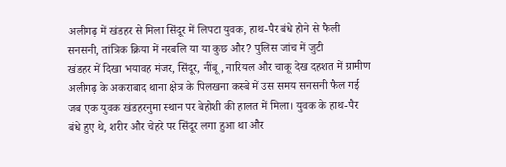अलीगढ़ में खंडहर से मिला सिंदूर में लिपटा युवक, हाथ-पैर बंधे होने से फैली सनसनी, तांत्रिक क्रिया में नरबलि या या कुछ और? पुलिस जांच में जुटी
खंडहर में दिखा भयावह मंजर, सिंदूर, नींबू, नारियल और चाकू देख दहशत में ग्रामीण
अलीगढ़ के अकराबाद थाना क्षेत्र के पिलखना कस्बे में उस समय सनसनी फैल गई जब एक युवक खंडहरनुमा स्थान पर बेहोशी की हालत में मिला। युवक के हाथ-पैर बंधे हुए थे, शरीर और चेहरे पर सिंदूर लगा हुआ था और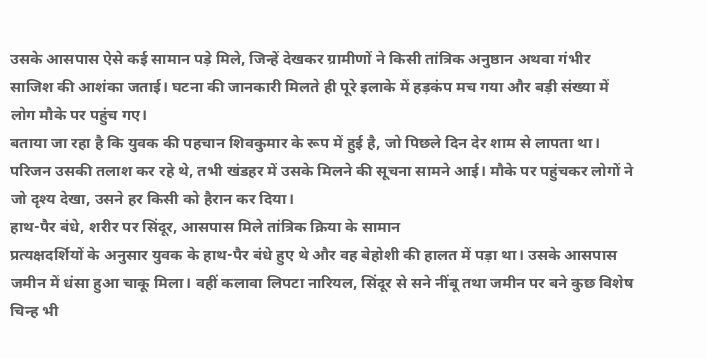उसके आसपास ऐसे कई सामान पड़े मिले, जिन्हें देखकर ग्रामीणों ने किसी तांत्रिक अनुष्ठान अथवा गंभीर साजिश की आशंका जताई। घटना की जानकारी मिलते ही पूरे इलाके में हड़कंप मच गया और बड़ी संख्या में लोग मौके पर पहुंच गए।
बताया जा रहा है कि युवक की पहचान शिवकुमार के रूप में हुई है, जो पिछले दिन देर शाम से लापता था। परिजन उसकी तलाश कर रहे थे, तभी खंडहर में उसके मिलने की सूचना सामने आई। मौके पर पहुंचकर लोगों ने जो दृश्य देखा, उसने हर किसी को हैरान कर दिया।
हाथ-पैर बंधे, शरीर पर सिंदूर, आसपास मिले तांत्रिक क्रिया के सामान
प्रत्यक्षदर्शियों के अनुसार युवक के हाथ-पैर बंधे हुए थे और वह बेहोशी की हालत में पड़ा था। उसके आसपास जमीन में धंसा हुआ चाकू मिला। वहीं कलावा लिपटा नारियल, सिंदूर से सने नींबू तथा जमीन पर बने कुछ विशेष चिन्ह भी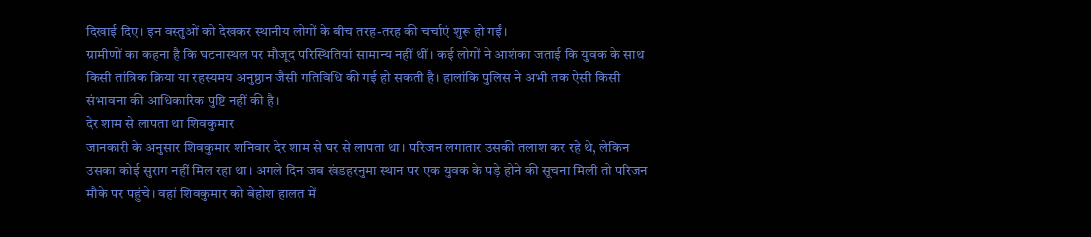दिखाई दिए। इन वस्तुओं को देखकर स्थानीय लोगों के बीच तरह-तरह की चर्चाएं शुरू हो गईं।
ग्रामीणों का कहना है कि घटनास्थल पर मौजूद परिस्थितियां सामान्य नहीं थीं। कई लोगों ने आशंका जताई कि युवक के साथ किसी तांत्रिक क्रिया या रहस्यमय अनुष्ठान जैसी गतिविधि की गई हो सकती है। हालांकि पुलिस ने अभी तक ऐसी किसी संभावना की आधिकारिक पुष्टि नहीं की है।
देर शाम से लापता था शिवकुमार
जानकारी के अनुसार शिवकुमार शनिवार देर शाम से घर से लापता था। परिजन लगातार उसकी तलाश कर रहे थे, लेकिन उसका कोई सुराग नहीं मिल रहा था। अगले दिन जब खंडहरनुमा स्थान पर एक युवक के पड़े होने की सूचना मिली तो परिजन मौके पर पहुंचे। वहां शिवकुमार को बेहोश हालत में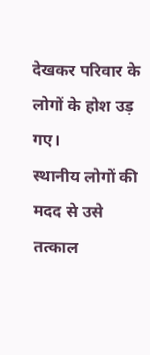देखकर परिवार के लोगों के होश उड़ गए।
स्थानीय लोगों की मदद से उसे तत्काल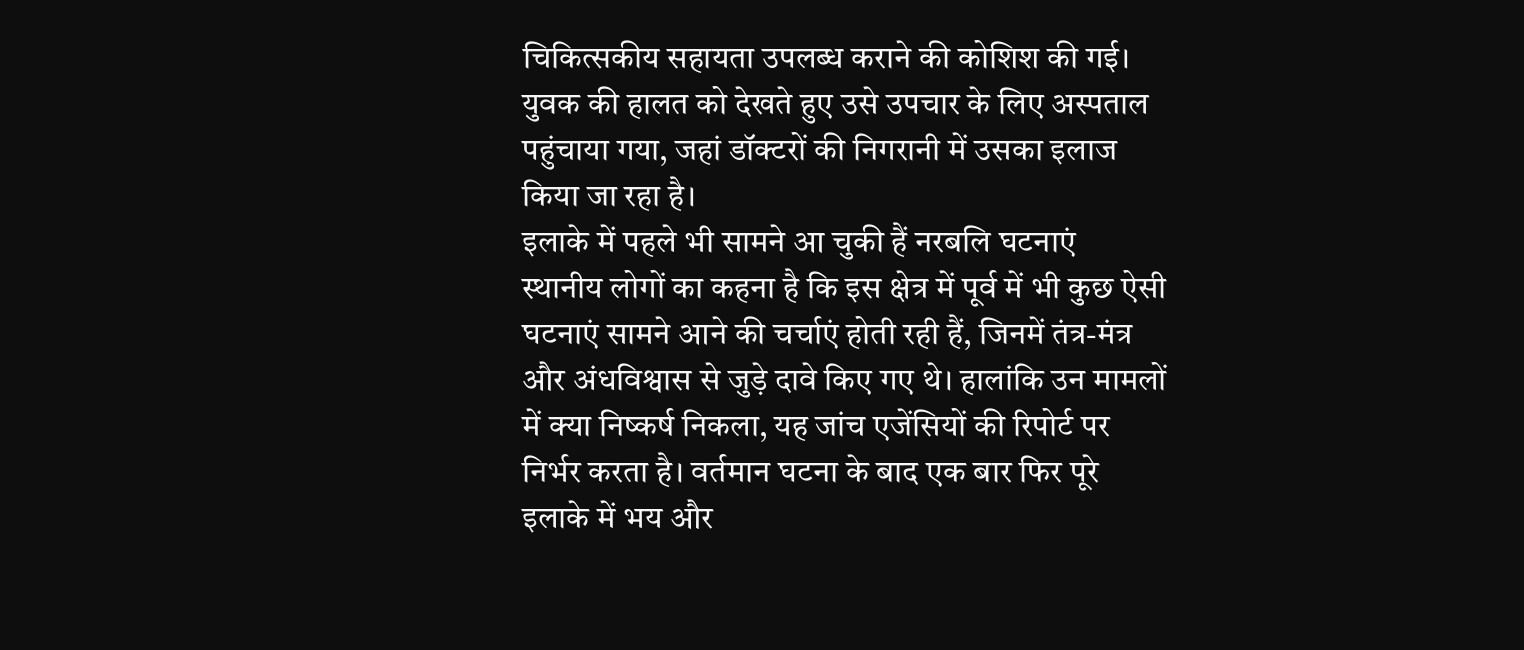चिकित्सकीय सहायता उपलब्ध कराने की कोशिश की गई। युवक की हालत को देखते हुए उसे उपचार के लिए अस्पताल पहुंचाया गया, जहां डॉक्टरों की निगरानी में उसका इलाज किया जा रहा है।
इलाके में पहले भी सामने आ चुकी हैं नरबलि घटनाएं
स्थानीय लोगों का कहना है कि इस क्षेत्र में पूर्व में भी कुछ ऐसी घटनाएं सामने आने की चर्चाएं होती रही हैं, जिनमें तंत्र-मंत्र और अंधविश्वास से जुड़े दावे किए गए थे। हालांकि उन मामलों में क्या निष्कर्ष निकला, यह जांच एजेंसियों की रिपोर्ट पर निर्भर करता है। वर्तमान घटना के बाद एक बार फिर पूरे इलाके में भय और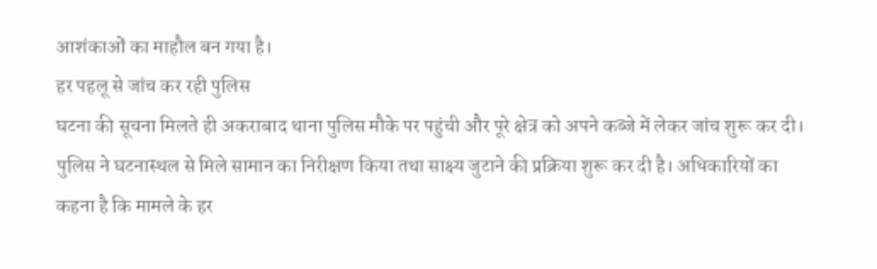आशंकाओं का माहौल बन गया है।
हर पहलू से जांच कर रही पुलिस
घटना की सूचना मिलते ही अकराबाद थाना पुलिस मौके पर पहुंची और पूरे क्षेत्र को अपने कब्जे में लेकर जांच शुरू कर दी। पुलिस ने घटनास्थल से मिले सामान का निरीक्षण किया तथा साक्ष्य जुटाने की प्रक्रिया शुरू कर दी है। अधिकारियों का कहना है कि मामले के हर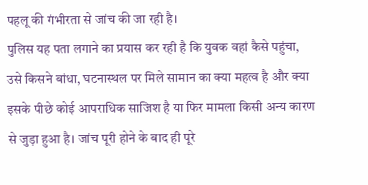पहलू की गंभीरता से जांच की जा रही है।
पुलिस यह पता लगाने का प्रयास कर रही है कि युवक वहां कैसे पहुंचा, उसे किसने बांधा, घटनास्थल पर मिले सामान का क्या महत्व है और क्या इसके पीछे कोई आपराधिक साजिश है या फिर मामला किसी अन्य कारण से जुड़ा हुआ है। जांच पूरी होने के बाद ही पूरे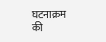घटनाक्रम की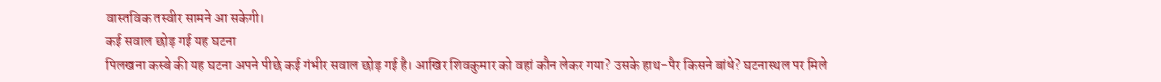वास्तविक तस्वीर सामने आ सकेगी।
कई सवाल छोड़ गई यह घटना
पिलखना कस्बे की यह घटना अपने पीछे कई गंभीर सवाल छोड़ गई है। आखिर शिवकुमार को वहां कौन लेकर गया? उसके हाथ-पैर किसने बांधे? घटनास्थल पर मिले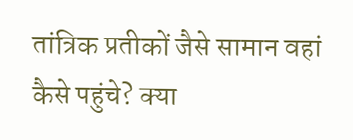तांत्रिक प्रतीकों जैसे सामान वहां कैसे पहुंचे? क्या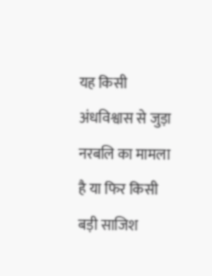यह किसी अंधविश्वास से जुड़ा नरबलि का मामला है या फिर किसी बड़ी साजिश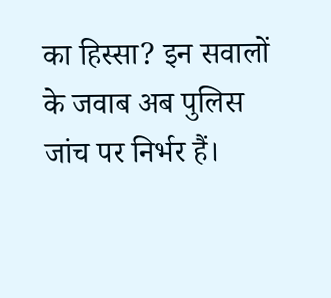का हिस्सा? इन सवालों के जवाब अब पुलिस जांच पर निर्भर हैं।